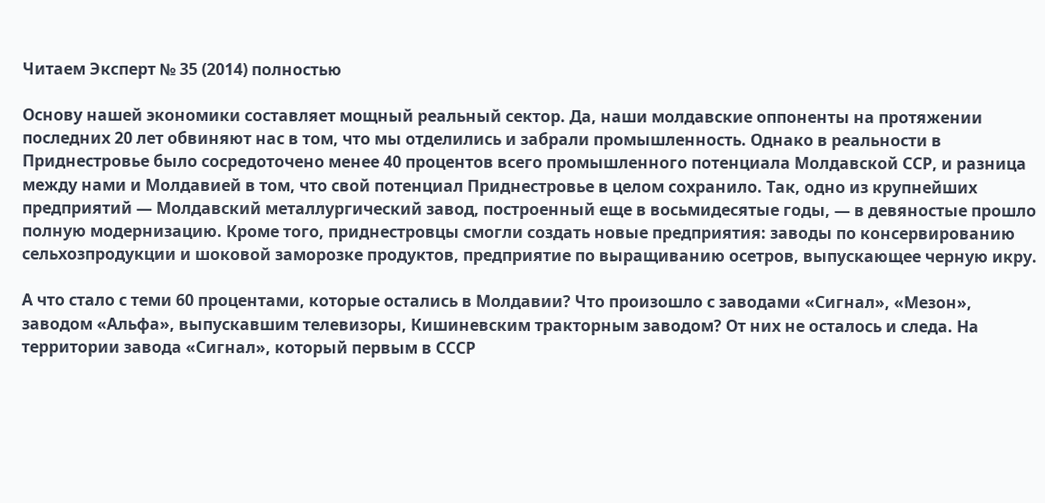Читаем Эксперт № 35 (2014) полностью

Основу нашей экономики составляет мощный реальный сектор. Да, наши молдавские оппоненты на протяжении последних 20 лет обвиняют нас в том, что мы отделились и забрали промышленность. Однако в реальности в Приднестровье было сосредоточено менее 40 процентов всего промышленного потенциала Молдавской ССР, и разница между нами и Молдавией в том, что свой потенциал Приднестровье в целом сохранило. Так, одно из крупнейших предприятий — Молдавский металлургический завод, построенный еще в восьмидесятые годы, — в девяностые прошло полную модернизацию. Кроме того, приднестровцы смогли создать новые предприятия: заводы по консервированию сельхозпродукции и шоковой заморозке продуктов, предприятие по выращиванию осетров, выпускающее черную икру.

А что стало с теми 60 процентами, которые остались в Молдавии? Что произошло с заводами «Сигнал», «Мезон», заводом «Альфа», выпускавшим телевизоры, Кишиневским тракторным заводом? От них не осталось и следа. На территории завода «Сигнал», который первым в СССР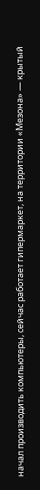начал производить компьютеры, сейчас работает гипермаркет, на территории «Мезона» — крытый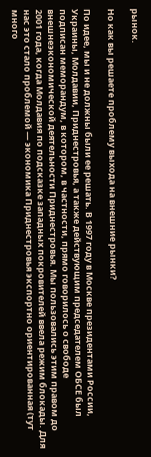рынок.

Но как вы решаете проблему выхода на внешние рынки?

По идее, мы и не должны были ее решать. В 1997 году в Москве президентами России, Украины, Молдавии, Приднестровья, а также действующим председателем ОБСЕ был подписан меморандум, в котором, в частности, прямо говорилось о свободе внешнеэкономической деятельности Приднестровья. Мы пользовались этим правом до 2001 года, когда Молдавия по подсказке западных покровителей ввела режим блокады. Для нас это стало проблемой — экономика Приднестровья экспортно ориентированная (тут много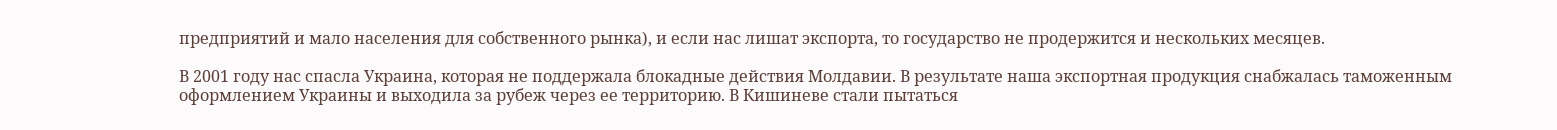предприятий и мало населения для собственного рынка), и если нас лишат экспорта, то государство не продержится и нескольких месяцев.

В 2001 году нас спасла Украина, которая не поддержала блокадные действия Молдавии. В результате наша экспортная продукция снабжалась таможенным оформлением Украины и выходила за рубеж через ее территорию. В Кишиневе стали пытаться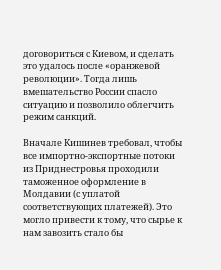договориться с Киевом, и сделать это удалось после «оранжевой революции». Тогда лишь вмешательство России спасло ситуацию и позволило облегчить режим санкций.

Вначале Кишинев требовал, чтобы все импортно-экспортные потоки из Приднестровья проходили таможенное оформление в Молдавии (с уплатой соответствующих платежей). Это могло привести к тому, что сырье к нам завозить стало бы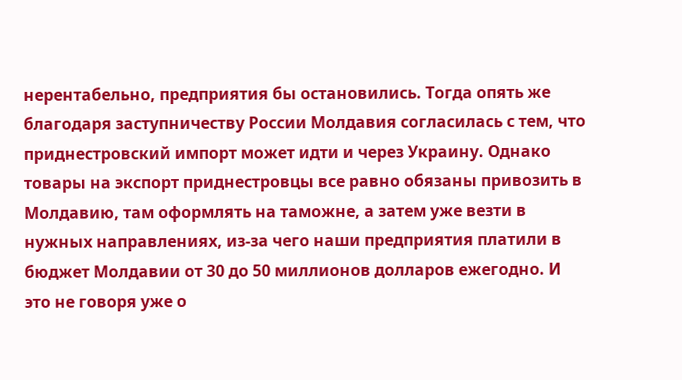нерентабельно, предприятия бы остановились. Тогда опять же благодаря заступничеству России Молдавия согласилась с тем, что приднестровский импорт может идти и через Украину. Однако товары на экспорт приднестровцы все равно обязаны привозить в Молдавию, там оформлять на таможне, а затем уже везти в нужных направлениях, из-за чего наши предприятия платили в бюджет Молдавии от 30 до 50 миллионов долларов ежегодно. И это не говоря уже о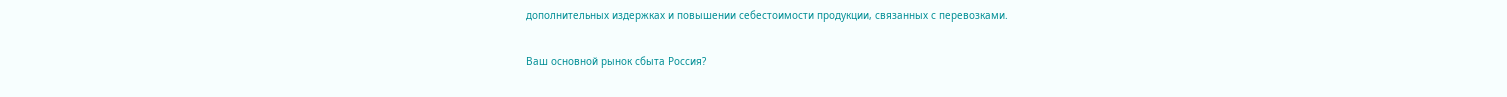дополнительных издержках и повышении себестоимости продукции, связанных с перевозками.

Ваш основной рынок сбыта Россия?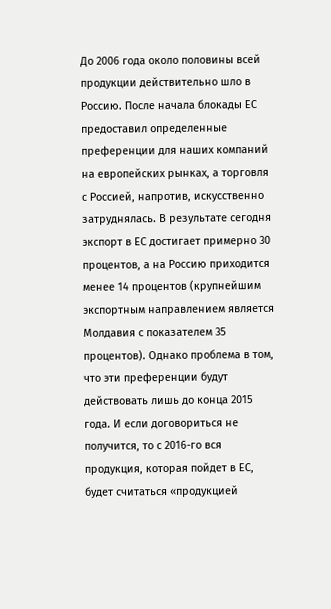До 2006 года около половины всей продукции действительно шло в Россию. После начала блокады ЕС предоставил определенные преференции для наших компаний на европейских рынках, а торговля с Россией, напротив, искусственно затруднялась. В результате сегодня экспорт в ЕС достигает примерно 30 процентов, а на Россию приходится менее 14 процентов (крупнейшим экспортным направлением является Молдавия с показателем 35 процентов). Однако проблема в том, что эти преференции будут действовать лишь до конца 2015 года. И если договориться не получится, то с 2016-го вся продукция, которая пойдет в ЕС, будет считаться «продукцией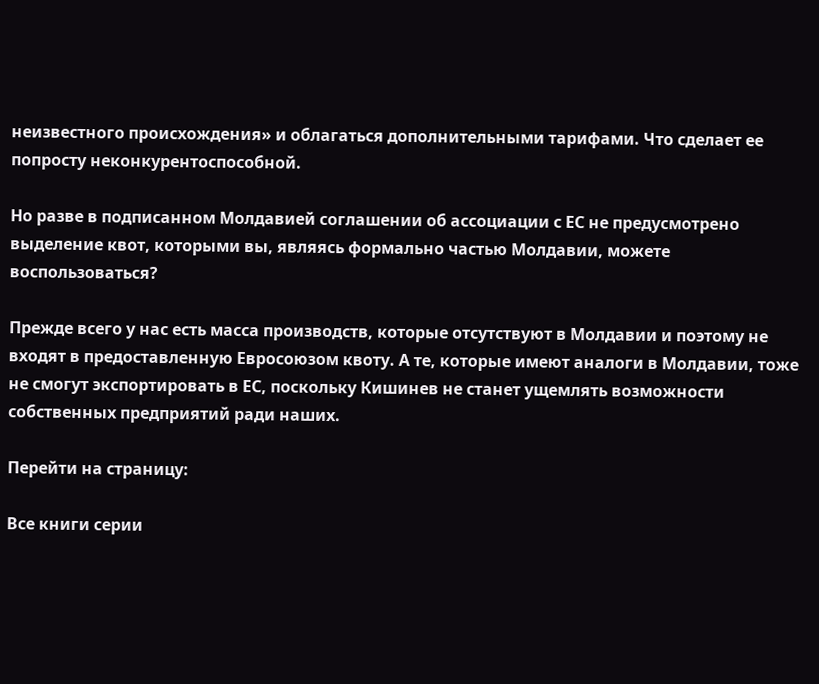неизвестного происхождения» и облагаться дополнительными тарифами. Что сделает ее попросту неконкурентоспособной.

Но разве в подписанном Молдавией соглашении об ассоциации с ЕС не предусмотрено выделение квот, которыми вы, являясь формально частью Молдавии, можете воспользоваться?

Прежде всего у нас есть масса производств, которые отсутствуют в Молдавии и поэтому не входят в предоставленную Евросоюзом квоту. А те, которые имеют аналоги в Молдавии, тоже не смогут экспортировать в ЕС, поскольку Кишинев не станет ущемлять возможности собственных предприятий ради наших.

Перейти на страницу:

Все книги серии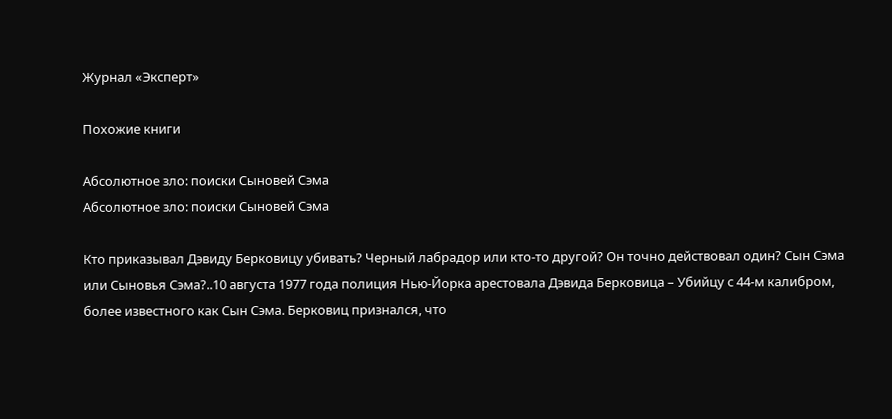Журнал «Эксперт»

Похожие книги

Абсолютное зло: поиски Сыновей Сэма
Абсолютное зло: поиски Сыновей Сэма

Кто приказывал Дэвиду Берковицу убивать? Черный лабрадор или кто-то другой? Он точно действовал один? Сын Сэма или Сыновья Сэма?..10 августа 1977 года полиция Нью-Йорка арестовала Дэвида Берковица – Убийцу с 44-м калибром, более известного как Сын Сэма. Берковиц признался, что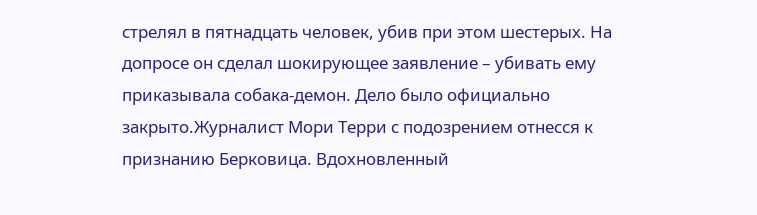стрелял в пятнадцать человек, убив при этом шестерых. На допросе он сделал шокирующее заявление – убивать ему приказывала собака-демон. Дело было официально закрыто.Журналист Мори Терри с подозрением отнесся к признанию Берковица. Вдохновленный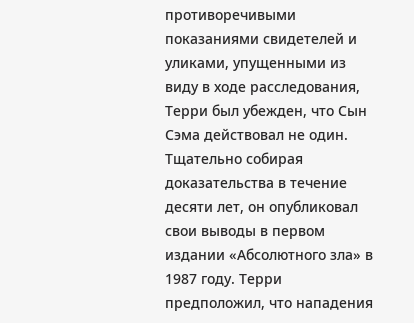противоречивыми показаниями свидетелей и уликами, упущенными из виду в ходе расследования, Терри был убежден, что Сын Сэма действовал не один. Тщательно собирая доказательства в течение десяти лет, он опубликовал свои выводы в первом издании «Абсолютного зла» в 1987 году. Терри предположил, что нападения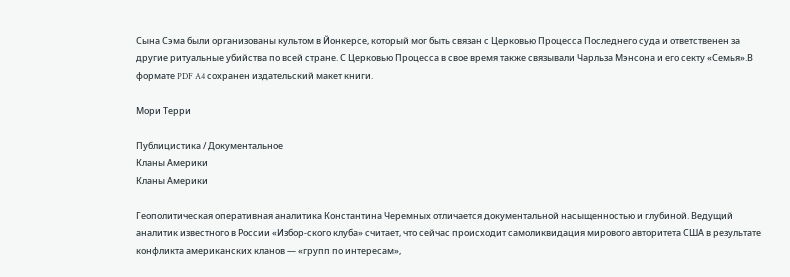Сына Сэма были организованы культом в Йонкерсе, который мог быть связан с Церковью Процесса Последнего суда и ответственен за другие ритуальные убийства по всей стране. С Церковью Процесса в свое время также связывали Чарльза Мэнсона и его секту «Семья».В формате PDF A4 сохранен издательский макет книги.

Мори Терри

Публицистика / Документальное
Кланы Америки
Кланы Америки

Геополитическая оперативная аналитика Константина Черемных отличается документальной насыщенностью и глубиной. Ведущий аналитик известного в России «Избор-ского клуба» считает, что сейчас происходит самоликвидация мирового авторитета США в результате конфликта американских кланов — «групп по интересам»,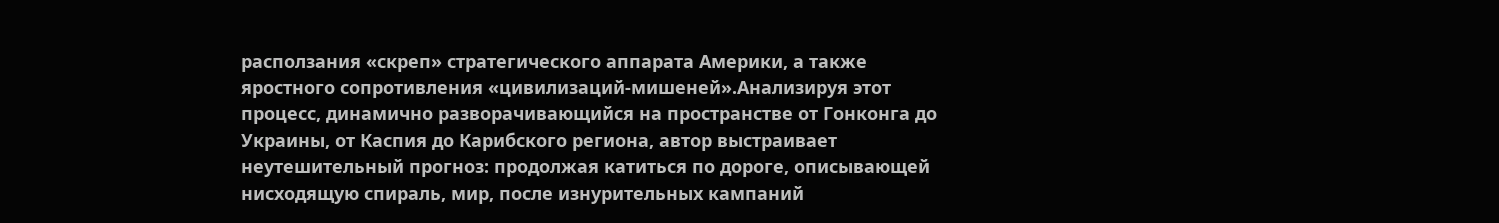расползания «скреп» стратегического аппарата Америки, а также яростного сопротивления «цивилизаций-мишеней».Анализируя этот процесс, динамично разворачивающийся на пространстве от Гонконга до Украины, от Каспия до Карибского региона, автор выстраивает неутешительный прогноз: продолжая катиться по дороге, описывающей нисходящую спираль, мир, после изнурительных кампаний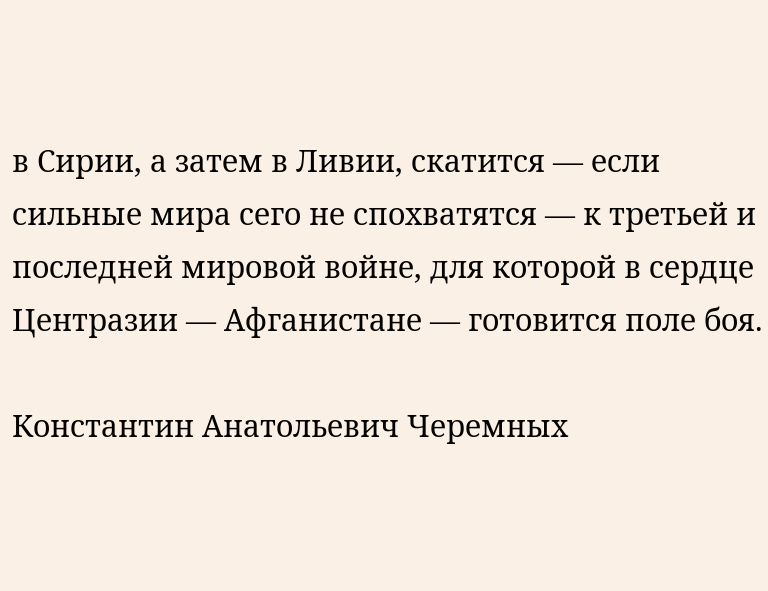в Сирии, а затем в Ливии, скатится — если сильные мира сего не спохватятся — к третьей и последней мировой войне, для которой в сердце Центразии — Афганистане — готовится поле боя.

Константин Анатольевич Черемных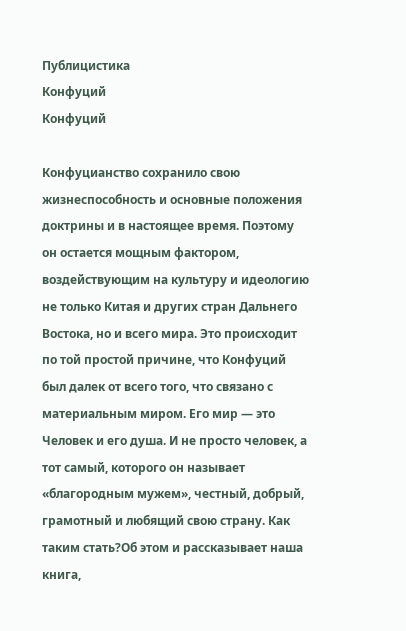Публицистика
Конфуций
Конфуций

Конфуцианство сохранило свою жизнеспособность и основные положения доктрины и в настоящее время. Поэтому он остается мощным фактором, воздействующим на культуру и идеологию не только Китая и других стран Дальнего Востока, но и всего мира. Это происходит по той простой причине, что Конфуций был далек от всего того, что связано с материальным миром. Его мир — это Человек и его душа. И не просто человек, а тот самый, которого он называет «благородным мужем», честный, добрый, грамотный и любящий свою страну. Как таким стать?Об этом и рассказывает наша книга,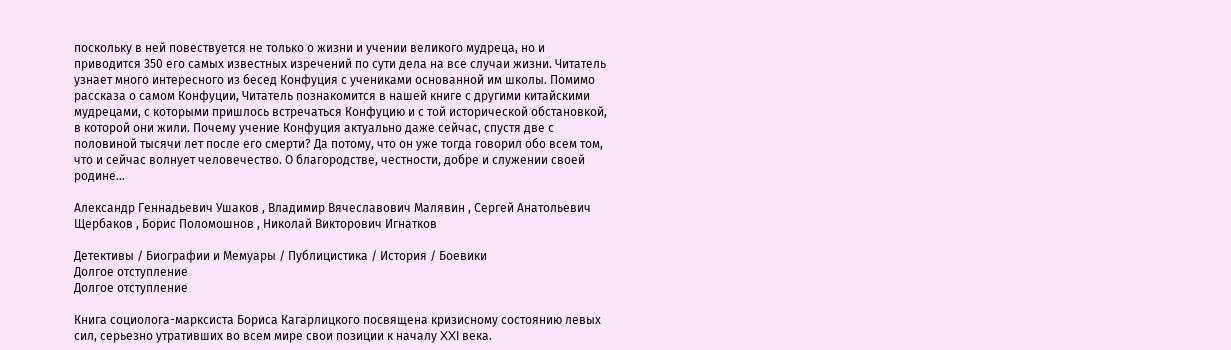поскольку в ней повествуется не только о жизни и учении великого мудреца, но и приводится 350 его самых известных изречений по сути дела на все случаи жизни. Читатель узнает много интересного из бесед Конфуция с учениками основанной им школы. Помимо рассказа о самом Конфуции, Читатель познакомится в нашей книге с другими китайскими мудрецами, с которыми пришлось встречаться Конфуцию и с той исторической обстановкой, в которой они жили. Почему учение Конфуция актуально даже сейчас, спустя две с половиной тысячи лет после его смерти? Да потому, что он уже тогда говорил обо всем том, что и сейчас волнует человечество. О благородстве, честности, добре и служении своей родине…

Александр Геннадьевич Ушаков , Владимир Вячеславович Малявин , Сергей Анатольевич Щербаков , Борис Поломошнов , Николай Викторович Игнатков

Детективы / Биографии и Мемуары / Публицистика / История / Боевики
Долгое отступление
Долгое отступление

Книга социолога-марксиста Бориса Кагарлицкого посвящена кризисному состоянию левых сил, серьезно утративших во всем мире свои позиции к началу XXI века.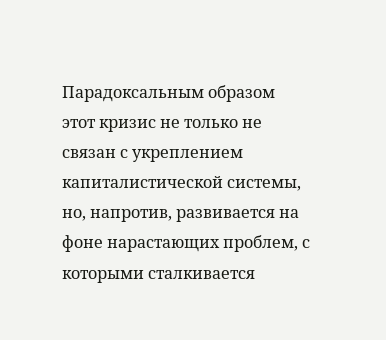Парадоксальным образом этот кризис не только не связан с укреплением капиталистической системы, но, напротив, развивается на фоне нарастающих проблем, с которыми сталкивается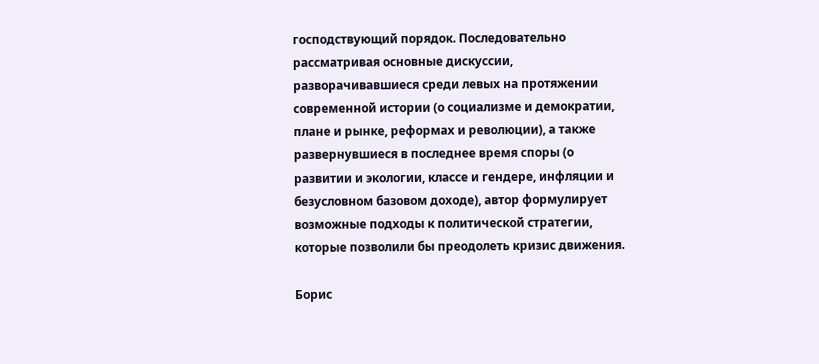господствующий порядок. Последовательно рассматривая основные дискуссии, разворачивавшиеся среди левых на протяжении современной истории (о социализме и демократии, плане и рынке, реформах и революции), а также развернувшиеся в последнее время споры (о развитии и экологии, классе и гендере, инфляции и безусловном базовом доходе), автор формулирует возможные подходы к политической стратегии, которые позволили бы преодолеть кризис движения.

Борис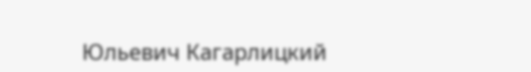Юльевич Кагарлицкий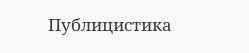Публицистика